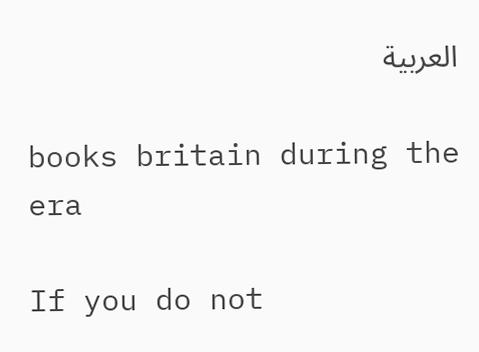العربية

books britain during the era

If you do not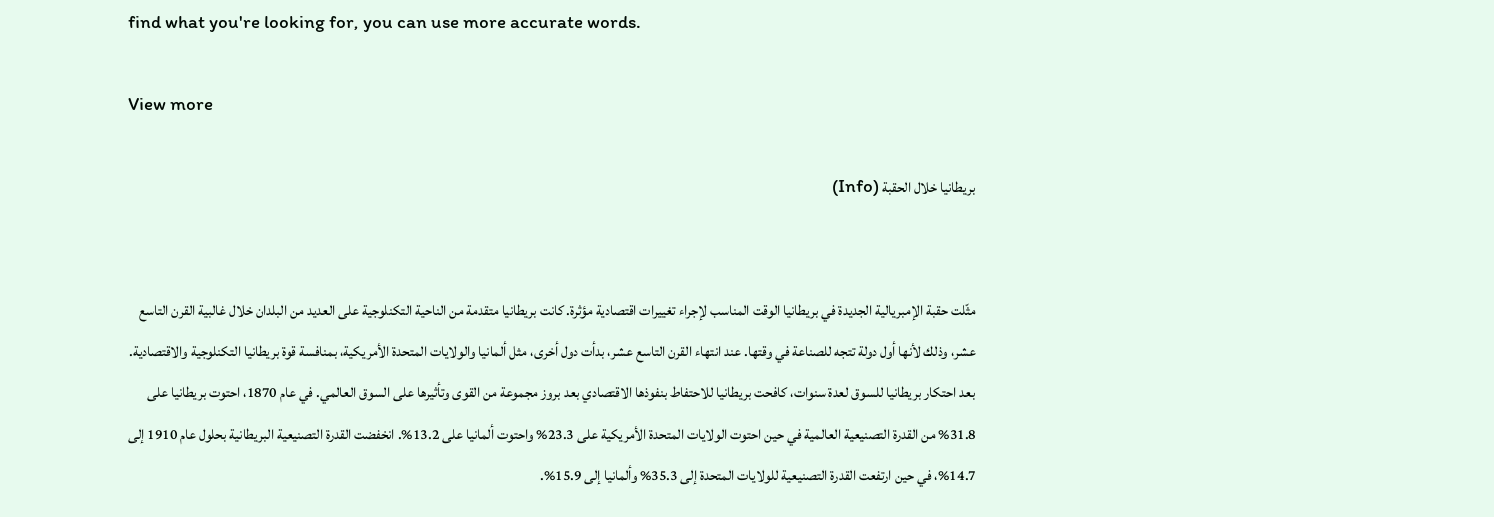find what you're looking for, you can use more accurate words.

View more

بريطانيا خلال الحقبة (Info)


مثّلت حقبة الإمبريالية الجديدة في بريطانيا الوقت المناسب لإجراء تغييرات اقتصادية مؤثرة. كانت بريطانيا متقدمة من الناحية التكنلوجية على العديد من البلدان خلال غالبية القرن التاسع عشر، وذلك لأنها أول دولة تتجه للصناعة في وقتها. عند انتهاء القرن التاسع عشر، بدأت دول أخرى، مثل ألمانيا والولايات المتحدة الأمريكية، بمنافسة قوة بريطانيا التكنلوجية والاقتصادية. بعد احتكار بريطانيا للسوق لعدة سنوات، كافحت بريطانيا للاحتفاط بنفوذها الاقتصادي بعد بروز مجموعة من القوى وتأثيرها على السوق العالمي. في عام 1870، احتوت بريطانيا على 31.8% من القدرة التصنيعية العالمية في حين احتوت الولايات المتحدة الأمريكية على 23.3% واحتوت ألمانيا على 13.2%. انخفضت القدرة التصنيعية البريطانية بحلول عام 1910 إلى 14.7%، في حين ارتفعت القدرة التصنيعية للولايات المتحدة إلى 35.3% وألمانيا إلى 15.9%.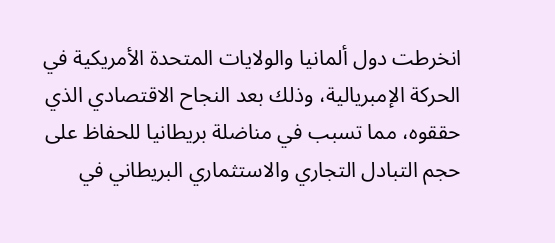انخرطت دول ألمانيا والولايات المتحدة الأمريكية في الحركة الإمبريالية، وذلك بعد النجاح الاقتصادي الذي حققوه، مما تسبب في مناضلة بريطانيا للحفاظ على حجم التبادل التجاري والاستثماري البريطاني في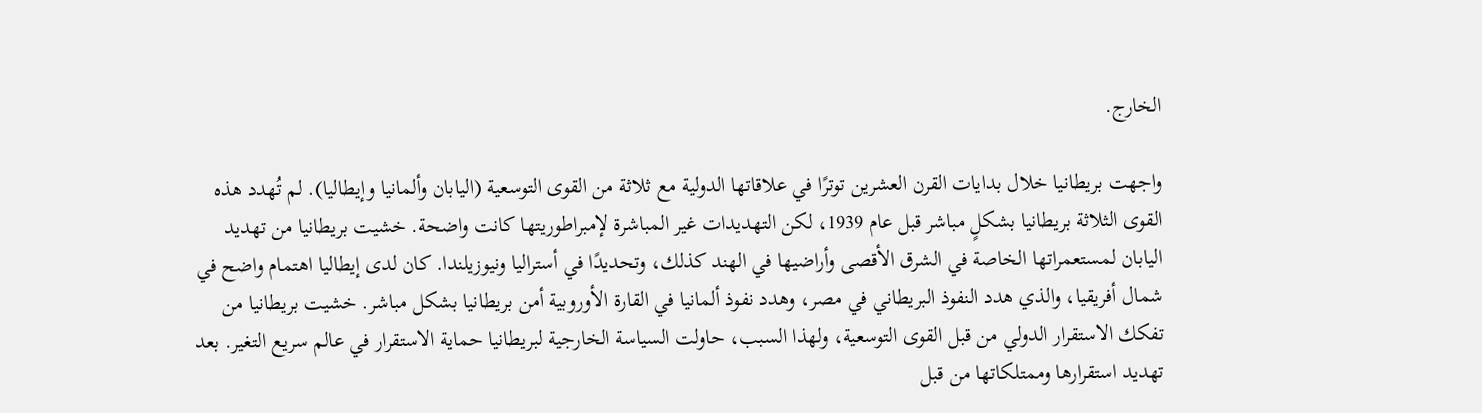الخارج.

واجهت بريطانيا خلال بدايات القرن العشرين توترًا في علاقاتها الدولية مع ثلاثة من القوى التوسعية (اليابان وألمانيا وإيطاليا). لم تُهدد هذه القوى الثلاثة بريطانيا بشكلٍ مباشر قبل عام 1939، لكن التهديدات غير المباشرة لإمبراطوريتها كانت واضحة. خشيت بريطانيا من تهديد اليابان لمستعمراتها الخاصة في الشرق الأقصى وأراضيها في الهند كذلك، وتحديدًا في أستراليا ونيوزيلندا. كان لدى إيطاليا اهتمام واضح في شمال أفريقيا، والذي هدد النفوذ البريطاني في مصر، وهدد نفوذ ألمانيا في القارة الأوروبية أمن بريطانيا بشكل مباشر. خشيت بريطانيا من تفكك الاستقرار الدولي من قبل القوى التوسعية، ولهذا السبب، حاولت السياسة الخارجية لبريطانيا حماية الاستقرار في عالم سريع التغير. بعد تهديد استقرارها وممتلكاتها من قبل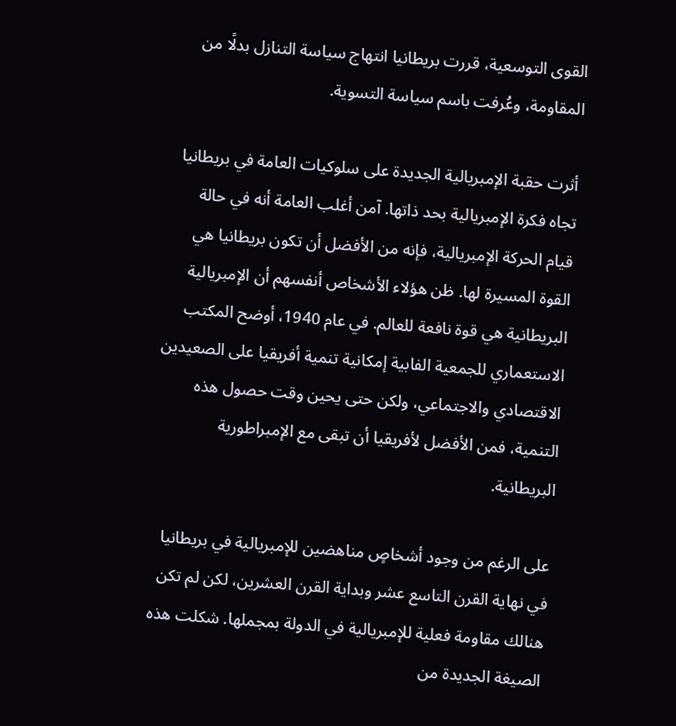القوى التوسعية، قررت بريطانيا انتهاج سياسة التنازل بدلًا من المقاومة، وعُرفت باسم سياسة التسوية.

أثرت حقبة الإمبريالية الجديدة على سلوكيات العامة في بريطانيا تجاه فكرة الإمبريالية بحد ذاتها. آمن أغلب العامة أنه في حالة قيام الحركة الإمبريالية، فإنه من الأفضل أن تكون بريطانيا هي القوة المسيرة لها. ظن هؤلاء الأشخاص أنفسهم أن الإمبريالية البريطانية هي قوة نافعة للعالم. في عام 1940، أوضح المكتب الاستعماري للجمعية الفابية إمكانية تنمية أفريقيا على الصعيدين الاقتصادي والاجتماعي، ولكن حتى يحين وقت حصول هذه التنمية، فمن الأفضل لأفريقيا أن تبقى مع الإمبراطورية البريطانية.

على الرغم من وجود أشخاصٍ مناهضين للإمبريالية في بريطانيا في نهاية القرن التاسع عشر وبداية القرن العشرين، لكن لم تكن هنالك مقاومة فعلية للإمبريالية في الدولة بمجملها. شكلت هذه الصيغة الجديدة من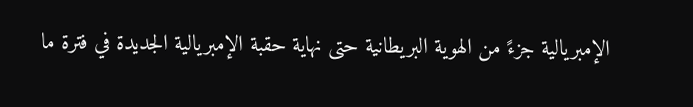الإمبريالية جزءً من الهوية البريطانية حتى نهاية حقبة الإمبريالية الجديدة في فترة ما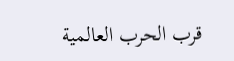قرب الحرب العالمية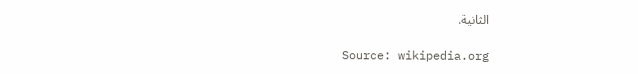الثانية.

Source: wikipedia.org